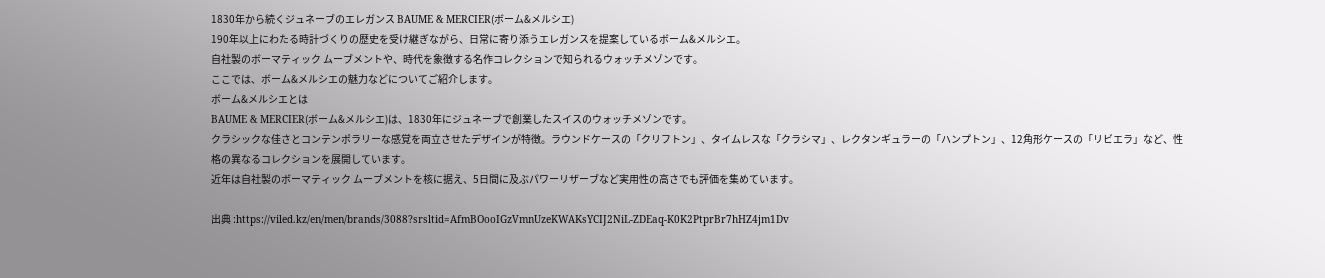1830年から続くジュネーブのエレガンス BAUME & MERCIER(ボーム&メルシエ)
190年以上にわたる時計づくりの歴史を受け継ぎながら、日常に寄り添うエレガンスを提案しているボーム&メルシエ。
自社製のボーマティック ムーブメントや、時代を象徴する名作コレクションで知られるウォッチメゾンです。
ここでは、ボーム&メルシエの魅力などについてご紹介します。
ボーム&メルシエとは
BAUME & MERCIER(ボーム&メルシエ)は、1830年にジュネーブで創業したスイスのウォッチメゾンです。
クラシックな佳さとコンテンポラリーな感覚を両立させたデザインが特徴。ラウンドケースの「クリフトン」、タイムレスな「クラシマ」、レクタンギュラーの「ハンプトン」、12角形ケースの「リビエラ」など、性格の異なるコレクションを展開しています。
近年は自社製のボーマティック ムーブメントを核に据え、5日間に及ぶパワーリザーブなど実用性の高さでも評価を集めています。

出典 :https://viled.kz/en/men/brands/3088?srsltid=AfmBOooIGzVmnUzeKWAKsYCIJ2NiL-ZDEaq-K0K2PtprBr7hHZ4jm1Dv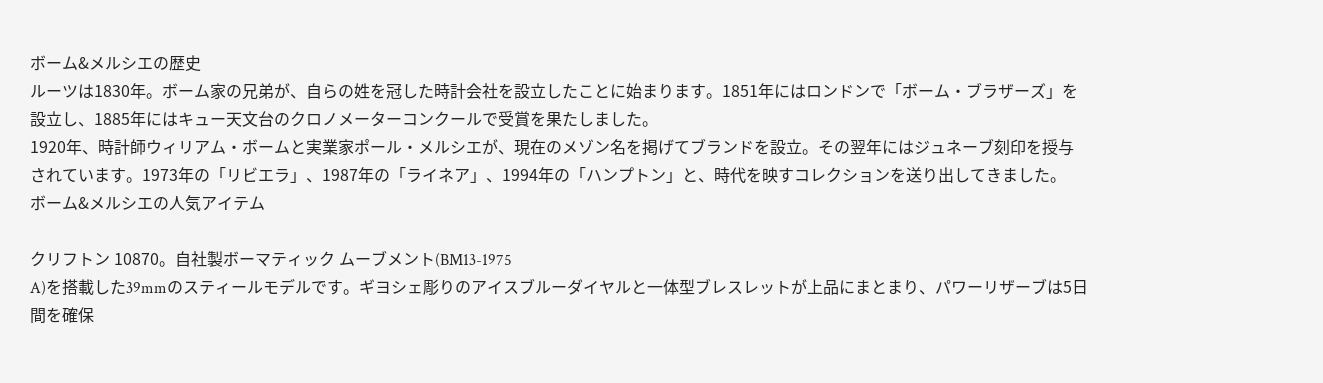ボーム&メルシエの歴史
ルーツは1830年。ボーム家の兄弟が、自らの姓を冠した時計会社を設立したことに始まります。1851年にはロンドンで「ボーム・ブラザーズ」を設立し、1885年にはキュー天文台のクロノメーターコンクールで受賞を果たしました。
1920年、時計師ウィリアム・ボームと実業家ポール・メルシエが、現在のメゾン名を掲げてブランドを設立。その翌年にはジュネーブ刻印を授与されています。1973年の「リビエラ」、1987年の「ライネア」、1994年の「ハンプトン」と、時代を映すコレクションを送り出してきました。
ボーム&メルシエの人気アイテム

クリフトン 10870。自社製ボーマティック ムーブメント(BM13-1975
A)を搭載した39mmのスティールモデルです。ギヨシェ彫りのアイスブルーダイヤルと一体型ブレスレットが上品にまとまり、パワーリザーブは5日間を確保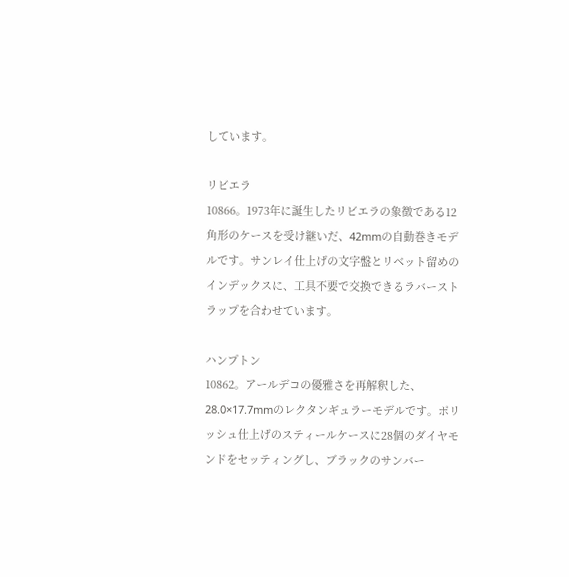しています。

リビエラ
10866。1973年に誕生したリビエラの象徴である12角形のケースを受け継いだ、42mmの自動巻きモデルです。サンレイ仕上げの文字盤とリベット留めのインデックスに、工具不要で交換できるラバーストラップを合わせています。

ハンプトン
10862。アールデコの優雅さを再解釈した、28.0×17.7mmのレクタンギュラーモデルです。ポリッシュ仕上げのスティールケースに28個のダイヤモンドをセッティングし、ブラックのサンバー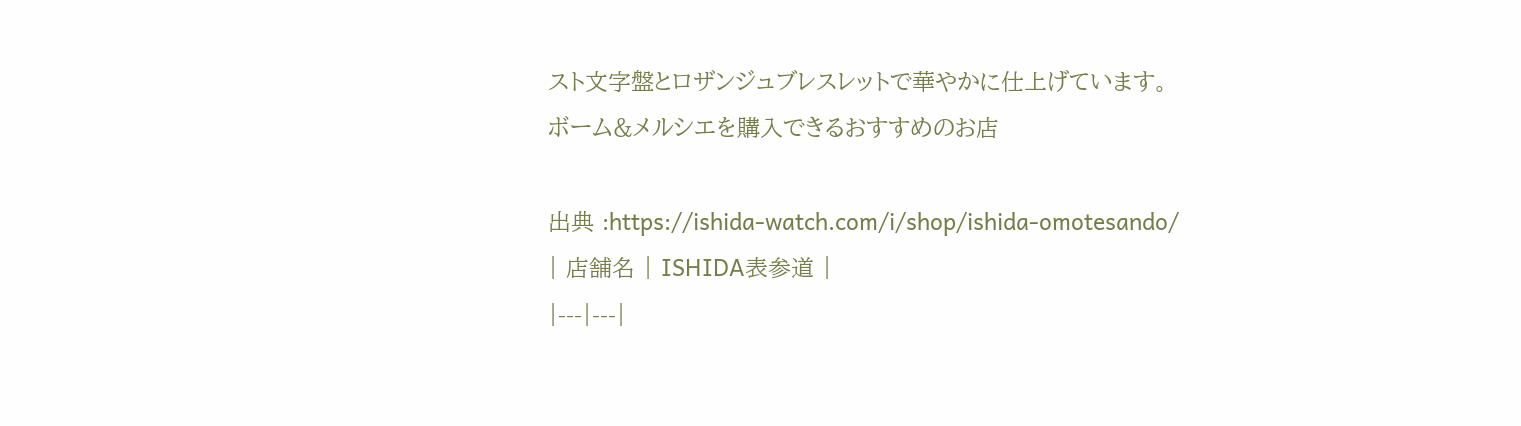スト文字盤とロザンジュブレスレットで華やかに仕上げています。
ボーム&メルシエを購入できるおすすめのお店

出典 :https://ishida-watch.com/i/shop/ishida-omotesando/
| 店舗名 | ISHIDA表参道 |
|---|---|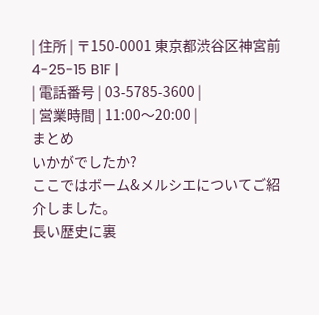| 住所 | 〒150-0001 東京都渋谷区神宮前4-25-15 B1F |
| 電話番号 | 03-5785-3600 |
| 営業時間 | 11:00〜20:00 |
まとめ
いかがでしたか?
ここではボーム&メルシエについてご紹介しました。
長い歴史に裏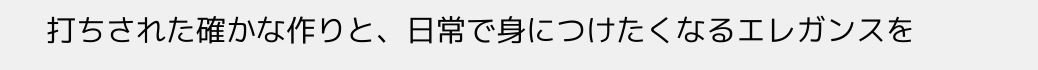打ちされた確かな作りと、日常で身につけたくなるエレガンスを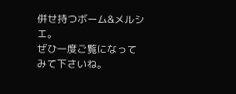併せ持つボーム&メルシエ。
ぜひ一度ご覧になってみて下さいね。